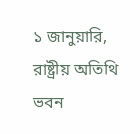১ জানুয়ারি, রাষ্ট্রীয় অতিথি ভবন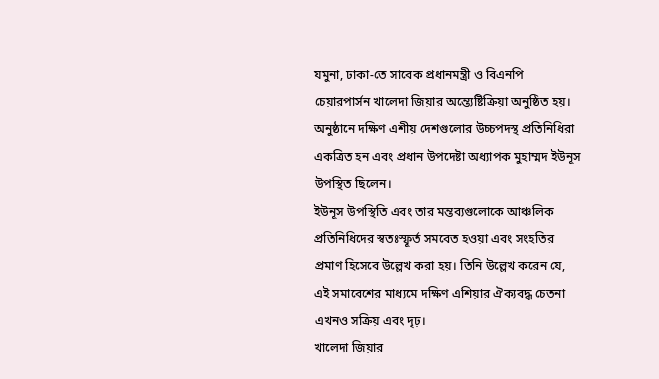যমুনা, ঢাকা-তে সাবেক প্রধানমন্ত্রী ও বিএনপি চেয়ারপার্সন খালেদা জিয়ার অন্ত্যেষ্টিক্রিয়া অনুষ্ঠিত হয়। অনুষ্ঠানে দক্ষিণ এশীয় দেশগুলোর উচ্চপদস্থ প্রতিনিধিরা একত্রিত হন এবং প্রধান উপদেষ্টা অধ্যাপক মুহাম্মদ ইউনূস উপস্থিত ছিলেন।
ইউনূস উপস্থিতি এবং তার মন্তব্যগুলোকে আঞ্চলিক প্রতিনিধিদের স্বতঃস্ফূর্ত সমবেত হওয়া এবং সংহতির প্রমাণ হিসেবে উল্লেখ করা হয়। তিনি উল্লেখ করেন যে, এই সমাবেশের মাধ্যমে দক্ষিণ এশিয়ার ঐক্যবদ্ধ চেতনা এখনও সক্রিয় এবং দৃঢ়।
খালেদা জিয়ার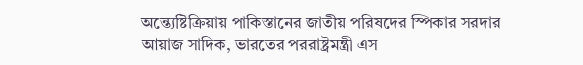অন্ত্যেষ্টিক্রিয়ায় পাকিস্তানের জাতীয় পরিষদের স্পিকার সরদার আয়াজ সাদিক, ভারতের পররাষ্ট্রমন্ত্রী এস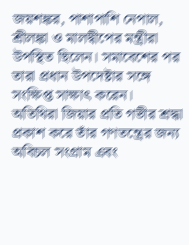জয়শঙ্কর, পাশাপাশি নেপাল, শ্রীলঙ্কা ও মালদ্বীপের মন্ত্রীরা উপস্থিত ছিলেন। সমাবেশের পর তারা প্রধান উপদেষ্টার সঙ্গে সংক্ষিপ্ত সাক্ষাৎ করেন।
অতিথিরা জিয়ার প্রতি গভীর শ্রদ্ধা প্রকাশ করে তাঁর গণতন্ত্রের জন্য অবিচল সংগ্রাম এবং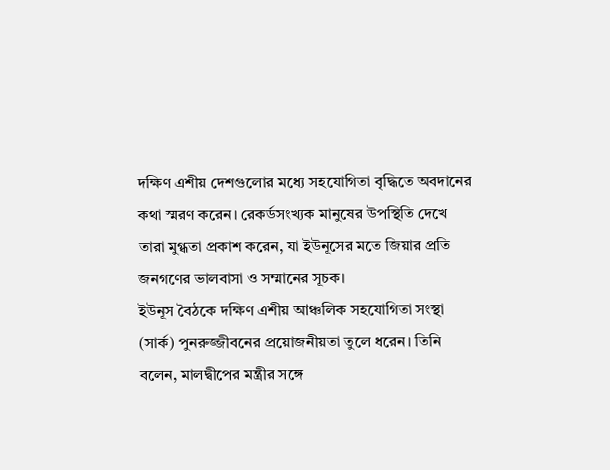দক্ষিণ এশীয় দেশগুলোর মধ্যে সহযোগিতা বৃদ্ধিতে অবদানের কথা স্মরণ করেন। রেকর্ডসংখ্যক মানুষের উপস্থিতি দেখে তারা মুগ্ধতা প্রকাশ করেন, যা ইউনূসের মতে জিয়ার প্রতি জনগণের ভালবাসা ও সম্মানের সূচক।
ইউনূস বৈঠকে দক্ষিণ এশীয় আঞ্চলিক সহযোগিতা সংস্থা (সার্ক) পুনরুজ্জীবনের প্রয়োজনীয়তা তুলে ধরেন। তিনি বলেন, মালদ্বীপের মন্ত্রীর সঙ্গে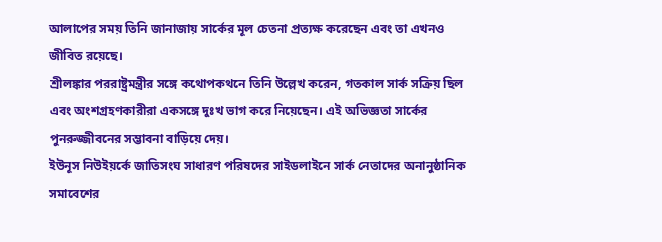আলাপের সময় তিনি জানাজায় সার্কের মূল চেতনা প্রত্যক্ষ করেছেন এবং তা এখনও জীবিত রয়েছে।
শ্রীলঙ্কার পররাষ্ট্রমন্ত্রীর সঙ্গে কথোপকথনে তিনি উল্লেখ করেন, গতকাল সার্ক সক্রিয় ছিল এবং অংশগ্রহণকারীরা একসঙ্গে দুঃখ ভাগ করে নিয়েছেন। এই অভিজ্ঞতা সার্কের পুনরুজ্জীবনের সম্ভাবনা বাড়িয়ে দেয়।
ইউনূস নিউইয়র্কে জাতিসংঘ সাধারণ পরিষদের সাইডলাইনে সার্ক নেতাদের অনানুষ্ঠানিক সমাবেশের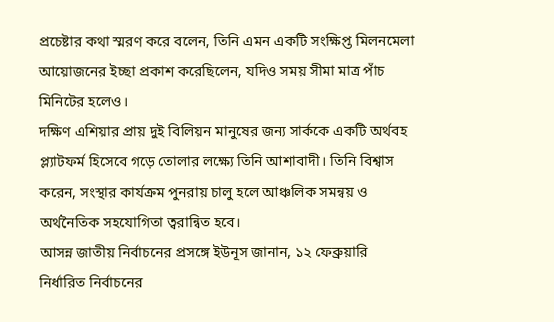প্রচেষ্টার কথা স্মরণ করে বলেন, তিনি এমন একটি সংক্ষিপ্ত মিলনমেলা আয়োজনের ইচ্ছা প্রকাশ করেছিলেন, যদিও সময় সীমা মাত্র পাঁচ মিনিটের হলেও।
দক্ষিণ এশিয়ার প্রায় দুই বিলিয়ন মানুষের জন্য সার্ককে একটি অর্থবহ প্ল্যাটফর্ম হিসেবে গড়ে তোলার লক্ষ্যে তিনি আশাবাদী। তিনি বিশ্বাস করেন, সংস্থার কার্যক্রম পুনরায় চালু হলে আঞ্চলিক সমন্বয় ও অর্থনৈতিক সহযোগিতা ত্বরান্বিত হবে।
আসন্ন জাতীয় নির্বাচনের প্রসঙ্গে ইউনূস জানান, ১২ ফেব্রুয়ারি নির্ধারিত নির্বাচনের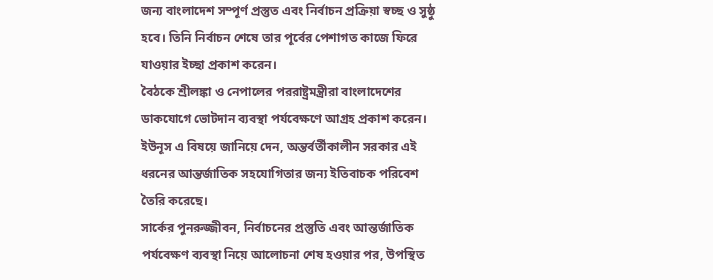জন্য বাংলাদেশ সম্পূর্ণ প্রস্তুত এবং নির্বাচন প্রক্রিয়া স্বচ্ছ ও সুষ্ঠু হবে। তিনি নির্বাচন শেষে তার পূর্বের পেশাগত কাজে ফিরে যাওয়ার ইচ্ছা প্রকাশ করেন।
বৈঠকে শ্রীলঙ্কা ও নেপালের পররাষ্ট্রমন্ত্রীরা বাংলাদেশের ডাকযোগে ভোটদান ব্যবস্থা পর্যবেক্ষণে আগ্রহ প্রকাশ করেন। ইউনূস এ বিষয়ে জানিয়ে দেন, অন্তর্বর্তীকালীন সরকার এই ধরনের আন্তর্জাতিক সহযোগিতার জন্য ইতিবাচক পরিবেশ তৈরি করেছে।
সার্কের পুনরুজ্জীবন, নির্বাচনের প্রস্তুতি এবং আন্তর্জাতিক পর্যবেক্ষণ ব্যবস্থা নিয়ে আলোচনা শেষ হওয়ার পর, উপস্থিত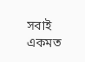সবাই একমত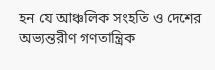হন যে আঞ্চলিক সংহতি ও দেশের অভ্যন্তরীণ গণতান্ত্রিক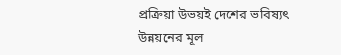প্রক্রিয়া উভয়ই দেশের ভবিষ্যৎ উন্নয়নের মূল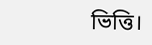ভিত্তি।